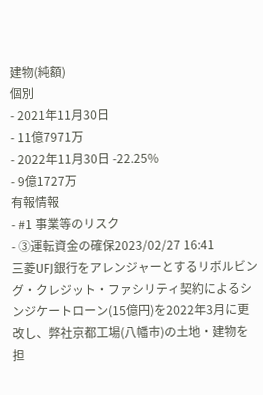建物(純額)
個別
- 2021年11月30日
- 11億7971万
- 2022年11月30日 -22.25%
- 9億1727万
有報情報
- #1 事業等のリスク
- ③運転資金の確保2023/02/27 16:41
三菱UFJ銀行をアレンジャーとするリボルビング・クレジット・ファシリティ契約によるシンジケートローン(15億円)を2022年3月に更改し、弊社京都工場(八幡市)の土地・建物を担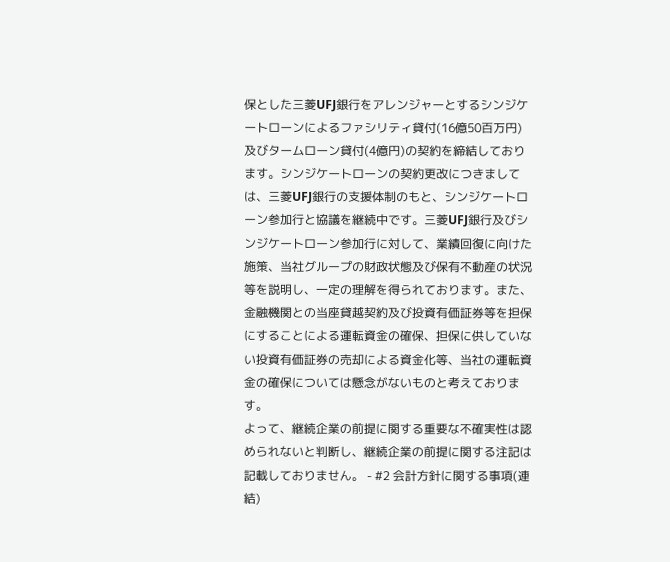保とした三菱UFJ銀行をアレンジャーとするシンジケートローンによるファシリティ貸付(16億50百万円)及びタームローン貸付(4億円)の契約を締結しております。シンジケートローンの契約更改につきましては、三菱UFJ銀行の支援体制のもと、シンジケートローン参加行と協議を継続中です。三菱UFJ銀行及びシンジケートローン参加行に対して、業績回復に向けた施策、当社グループの財政状態及び保有不動産の状況等を説明し、一定の理解を得られております。また、金融機関との当座貸越契約及び投資有価証券等を担保にすることによる運転資金の確保、担保に供していない投資有価証券の売却による資金化等、当社の運転資金の確保については懸念がないものと考えております。
よって、継続企業の前提に関する重要な不確実性は認められないと判断し、継続企業の前提に関する注記は記載しておりません。 - #2 会計方針に関する事項(連結)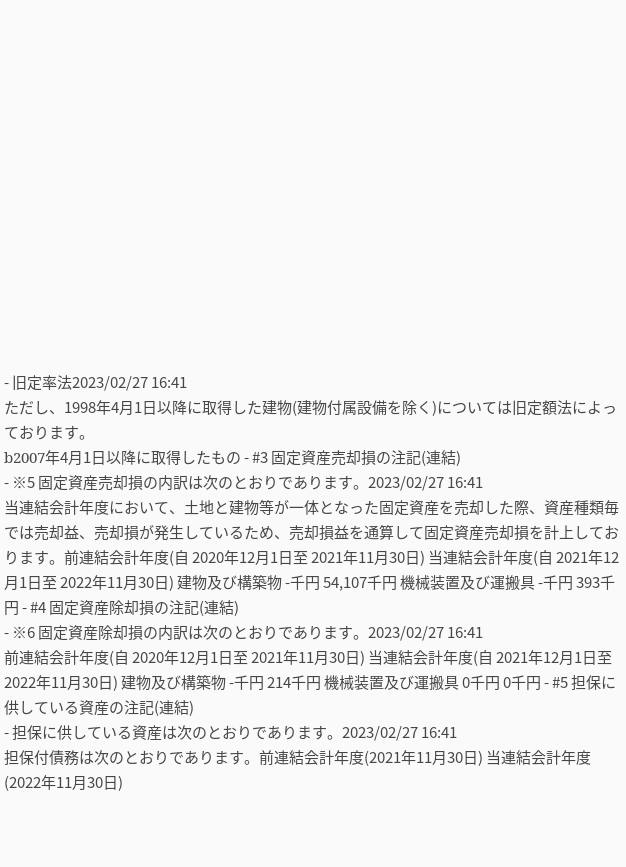- 旧定率法2023/02/27 16:41
ただし、1998年4月1日以降に取得した建物(建物付属設備を除く)については旧定額法によっております。
b2007年4月1日以降に取得したもの - #3 固定資産売却損の注記(連結)
- ※5 固定資産売却損の内訳は次のとおりであります。2023/02/27 16:41
当連結会計年度において、土地と建物等が一体となった固定資産を売却した際、資産種類毎では売却益、売却損が発生しているため、売却損益を通算して固定資産売却損を計上しております。前連結会計年度(自 2020年12月1日至 2021年11月30日) 当連結会計年度(自 2021年12月1日至 2022年11月30日) 建物及び構築物 -千円 54,107千円 機械装置及び運搬具 -千円 393千円 - #4 固定資産除却損の注記(連結)
- ※6 固定資産除却損の内訳は次のとおりであります。2023/02/27 16:41
前連結会計年度(自 2020年12月1日至 2021年11月30日) 当連結会計年度(自 2021年12月1日至 2022年11月30日) 建物及び構築物 -千円 214千円 機械装置及び運搬具 0千円 0千円 - #5 担保に供している資産の注記(連結)
- 担保に供している資産は次のとおりであります。2023/02/27 16:41
担保付債務は次のとおりであります。前連結会計年度(2021年11月30日) 当連結会計年度(2022年11月30日)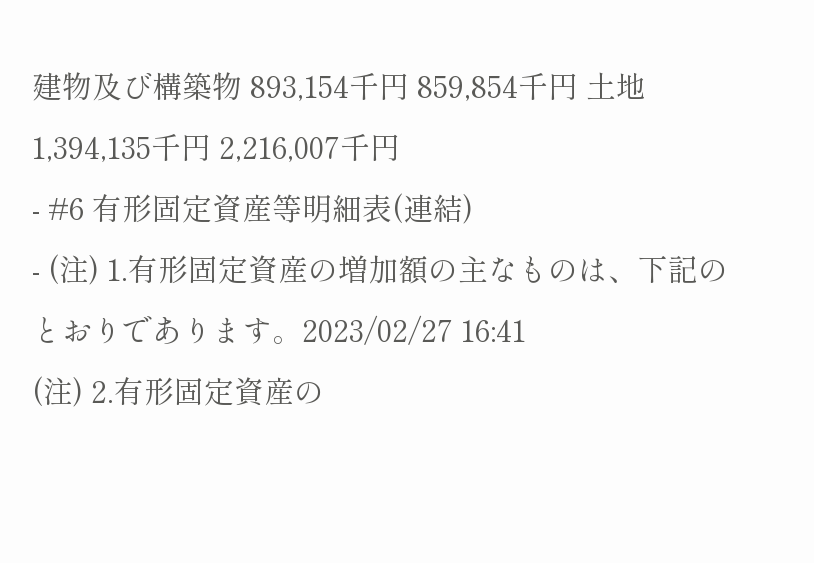建物及び構築物 893,154千円 859,854千円 土地 1,394,135千円 2,216,007千円
- #6 有形固定資産等明細表(連結)
- (注) 1.有形固定資産の増加額の主なものは、下記のとおりであります。2023/02/27 16:41
(注) 2.有形固定資産の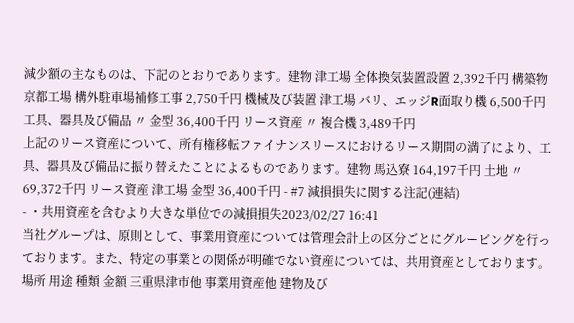減少額の主なものは、下記のとおりであります。建物 津工場 全体換気装置設置 2,392千円 構築物 京都工場 構外駐車場補修工事 2,750千円 機械及び装置 津工場 バリ、エッジR面取り機 6,500千円 工具、器具及び備品 〃 金型 36,400千円 リース資産 〃 複合機 3,489千円
上記のリース資産について、所有権移転ファイナンスリースにおけるリース期間の満了により、工具、器具及び備品に振り替えたことによるものであります。建物 馬込寮 164,197千円 土地 〃 69,372千円 リース資産 津工場 金型 36,400千円 - #7 減損損失に関する注記(連結)
- ・共用資産を含むより大きな単位での減損損失2023/02/27 16:41
当社グループは、原則として、事業用資産については管理会計上の区分ごとにグルーピングを行っております。また、特定の事業との関係が明確でない資産については、共用資産としております。場所 用途 種類 金額 三重県津市他 事業用資産他 建物及び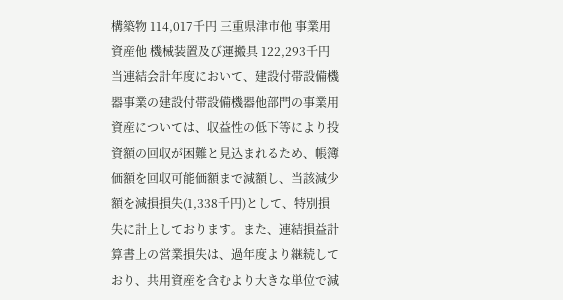構築物 114,017千円 三重県津市他 事業用資産他 機械装置及び運搬具 122,293千円
当連結会計年度において、建設付帯設備機器事業の建設付帯設備機器他部門の事業用資産については、収益性の低下等により投資額の回収が困難と見込まれるため、帳簿価額を回収可能価額まで減額し、当該減少額を減損損失(1,338千円)として、特別損失に計上しております。また、連結損益計算書上の営業損失は、過年度より継続しており、共用資産を含むより大きな単位で減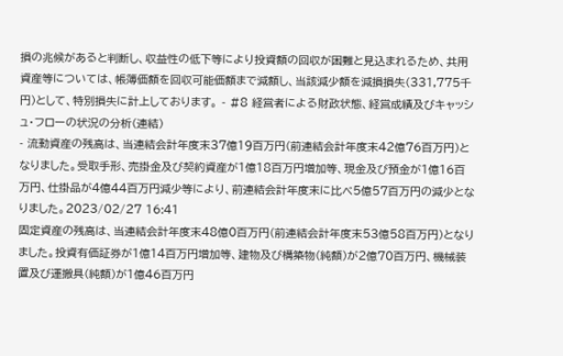損の兆候があると判断し、収益性の低下等により投資額の回収が困難と見込まれるため、共用資産等については、帳簿価額を回収可能価額まで減額し、当該減少額を減損損失(331,775千円)として、特別損失に計上しております。 - #8 経営者による財政状態、経営成績及びキャッシュ・フローの状況の分析(連結)
- 流動資産の残高は、当連結会計年度末37億19百万円(前連結会計年度末42億76百万円)となりました。受取手形、売掛金及び契約資産が1億18百万円増加等、現金及び預金が1億16百万円、仕掛品が4億44百万円減少等により、前連結会計年度末に比べ5億57百万円の減少となりました。2023/02/27 16:41
固定資産の残高は、当連結会計年度末48億0百万円(前連結会計年度末53億58百万円)となりました。投資有価証券が1億14百万円増加等、建物及び構築物(純額)が2億70百万円、機械装置及び運搬具(純額)が1億46百万円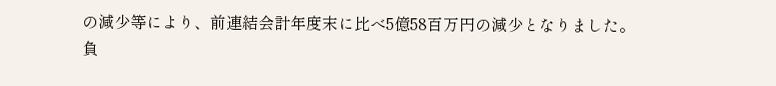の減少等により、前連結会計年度末に比べ5億58百万円の減少となりました。
負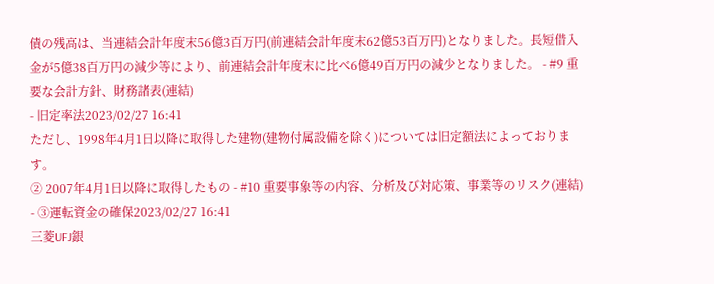債の残高は、当連結会計年度末56億3百万円(前連結会計年度末62億53百万円)となりました。長短借入金が5億38百万円の減少等により、前連結会計年度末に比べ6億49百万円の減少となりました。 - #9 重要な会計方針、財務諸表(連結)
- 旧定率法2023/02/27 16:41
ただし、1998年4月1日以降に取得した建物(建物付属設備を除く)については旧定額法によっております。
② 2007年4月1日以降に取得したもの - #10 重要事象等の内容、分析及び対応策、事業等のリスク(連結)
- ③運転資金の確保2023/02/27 16:41
三菱UFJ銀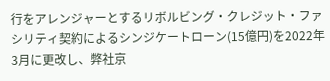行をアレンジャーとするリボルビング・クレジット・ファシリティ契約によるシンジケートローン(15億円)を2022年3月に更改し、弊社京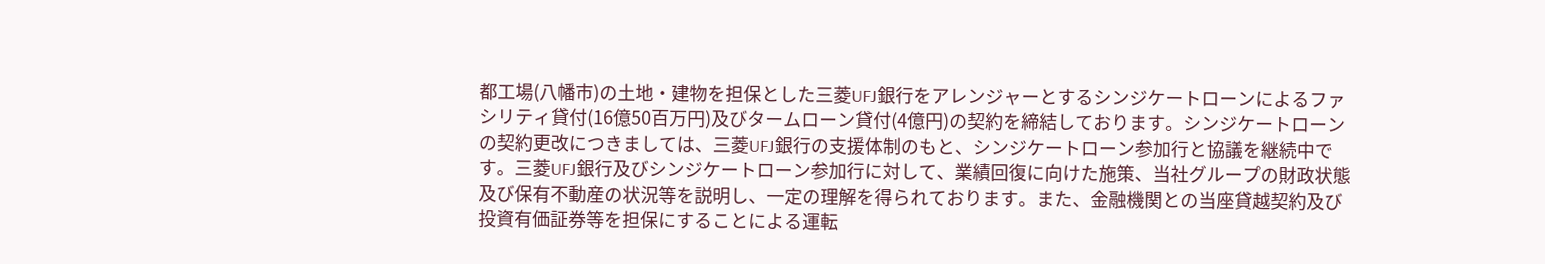都工場(八幡市)の土地・建物を担保とした三菱UFJ銀行をアレンジャーとするシンジケートローンによるファシリティ貸付(16億50百万円)及びタームローン貸付(4億円)の契約を締結しております。シンジケートローンの契約更改につきましては、三菱UFJ銀行の支援体制のもと、シンジケートローン参加行と協議を継続中です。三菱UFJ銀行及びシンジケートローン参加行に対して、業績回復に向けた施策、当社グループの財政状態及び保有不動産の状況等を説明し、一定の理解を得られております。また、金融機関との当座貸越契約及び投資有価証券等を担保にすることによる運転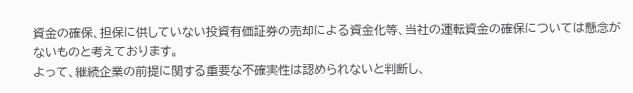資金の確保、担保に供していない投資有価証券の売却による資金化等、当社の運転資金の確保については懸念がないものと考えております。
よって、継続企業の前提に関する重要な不確実性は認められないと判断し、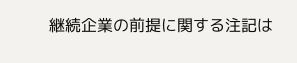継続企業の前提に関する注記は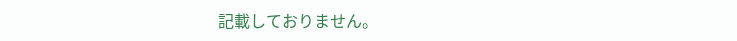記載しておりません。